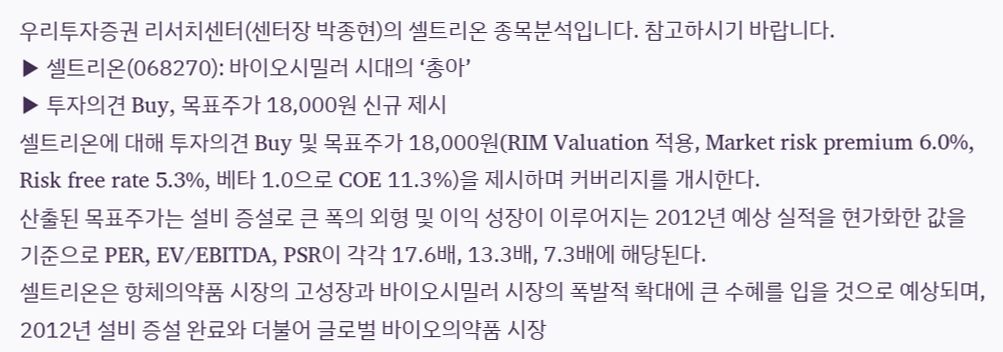우리투자증권 리서치센터(센터장 박종현)의 셀트리온 종목분석입니다. 참고하시기 바랍니다.
▶ 셀트리온(068270): 바이오시밀러 시대의 ‘총아’
▶ 투자의견 Buy, 목표주가 18,000원 신규 제시
셀트리온에 대해 투자의견 Buy 및 목표주가 18,000원(RIM Valuation 적용, Market risk premium 6.0%, Risk free rate 5.3%, 베타 1.0으로 COE 11.3%)을 제시하며 커버리지를 개시한다.
산출된 목표주가는 설비 증설로 큰 폭의 외형 및 이익 성장이 이루어지는 2012년 예상 실적을 현가화한 값을 기준으로 PER, EV/EBITDA, PSR이 각각 17.6배, 13.3배, 7.3배에 해당된다.
셀트리온은 항체의약품 시장의 고성장과 바이오시밀러 시장의 폭발적 확대에 큰 수혜를 입을 것으로 예상되며, 2012년 설비 증설 완료와 더불어 글로벌 바이오의약품 시장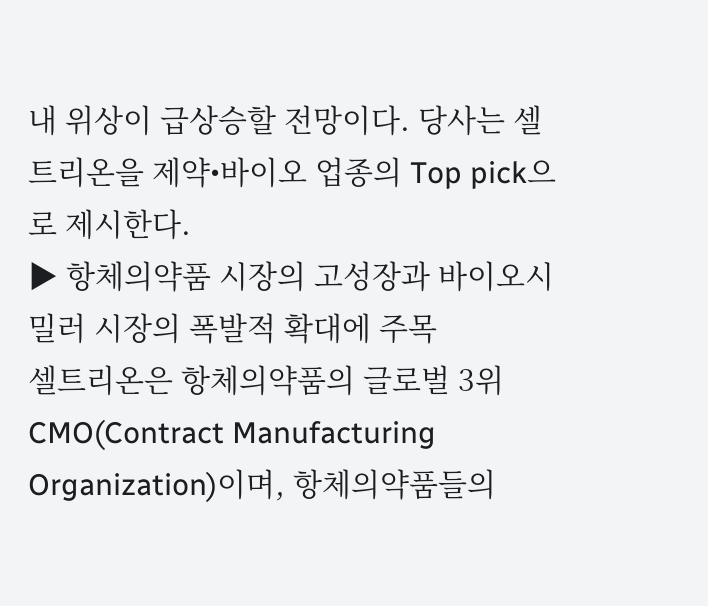내 위상이 급상승할 전망이다. 당사는 셀트리온을 제약•바이오 업종의 Top pick으로 제시한다.
▶ 항체의약품 시장의 고성장과 바이오시밀러 시장의 폭발적 확대에 주목
셀트리온은 항체의약품의 글로벌 3위 CMO(Contract Manufacturing Organization)이며, 항체의약품들의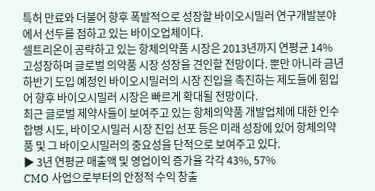특허 만료와 더불어 향후 폭발적으로 성장할 바이오시밀러 연구개발분야에서 선두를 점하고 있는 바이오업체이다.
셀트리온이 공략하고 있는 항체의약품 시장은 2013년까지 연평균 14% 고성장하며 글로벌 의약품 시장 성장을 견인할 전망이다. 뿐만 아니라 금년 하반기 도입 예정인 바이오시밀러의 시장 진입을 촉진하는 제도들에 힘입어 향후 바이오시밀러 시장은 빠르게 확대될 전망이다.
최근 글로벌 제약사들이 보여주고 있는 항체의약품 개발업체에 대한 인수합병 시도, 바이오시밀러 시장 진입 선포 등은 미래 성장에 있어 항체의약품 및 그 바이오시밀러의 중요성을 단적으로 보여주고 있다.
▶ 3년 연평균 매출액 및 영업이익 증가율 각각 43%, 57%
CMO 사업으로부터의 안정적 수익 창출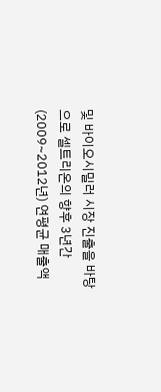및 바이오시밀러 시장 진출을 바탕으로 셀트리온의 향후 3년간(2009~2012년) 연평균 매출액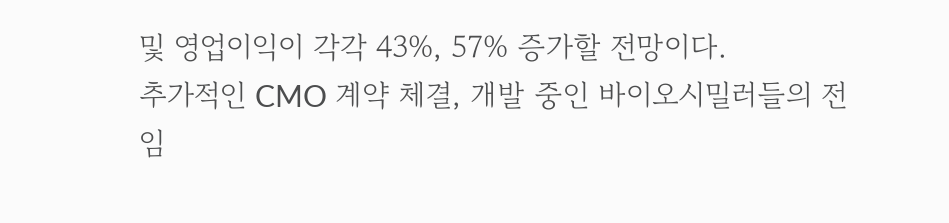및 영업이익이 각각 43%, 57% 증가할 전망이다.
추가적인 CMO 계약 체결, 개발 중인 바이오시밀러들의 전임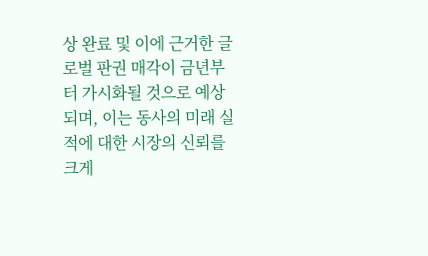상 완료 및 이에 근거한 글로벌 판권 매각이 금년부터 가시화될 것으로 예상되며, 이는 동사의 미래 실적에 대한 시장의 신뢰를 크게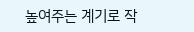높여주는 계기로 작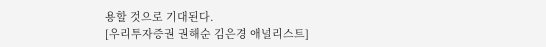용할 것으로 기대된다.
[우리투자증권 권해순 김은경 애널리스트]